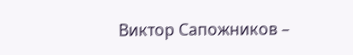Виктор Сапожников –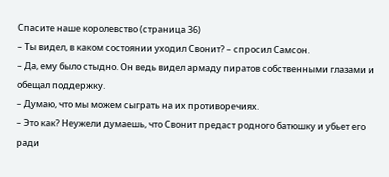Спасите наше королевство (страница 36)
– Ты видел, в каком состоянии уходил Свонит? – спросил Самсон.
– Да, ему было стыдно. Он ведь видел армаду пиратов собственными глазами и обещал поддержку.
– Думаю, что мы можем сыграть на их противоречиях.
– Это как? Неужели думаешь, что Свонит предаст родного батюшку и убьет его ради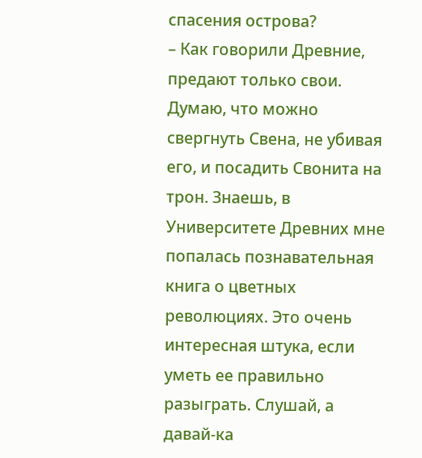спасения острова?
– Как говорили Древние, предают только свои. Думаю, что можно свергнуть Свена, не убивая его, и посадить Свонита на трон. Знаешь, в Университете Древних мне попалась познавательная книга о цветных революциях. Это очень интересная штука, если уметь ее правильно разыграть. Слушай, а давай-ка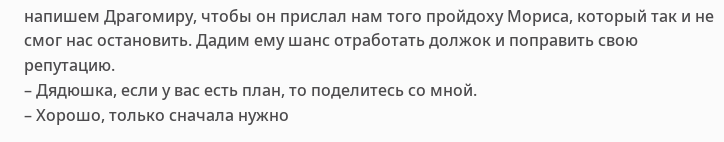напишем Драгомиру, чтобы он прислал нам того пройдоху Мориса, который так и не смог нас остановить. Дадим ему шанс отработать должок и поправить свою репутацию.
– Дядюшка, если у вас есть план, то поделитесь со мной.
– Хорошо, только сначала нужно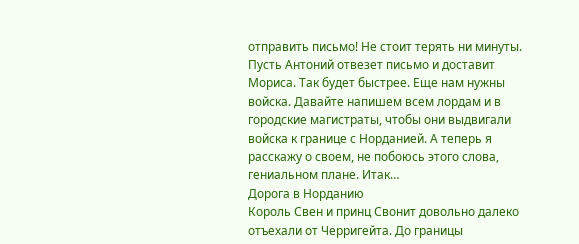отправить письмо! Не стоит терять ни минуты. Пусть Антоний отвезет письмо и доставит Мориса. Так будет быстрее. Еще нам нужны войска. Давайте напишем всем лордам и в городские магистраты, чтобы они выдвигали войска к границе с Норданией. А теперь я расскажу о своем, не побоюсь этого слова, гениальном плане. Итак…
Дорога в Норданию
Король Свен и принц Свонит довольно далеко отъехали от Черригейта. До границы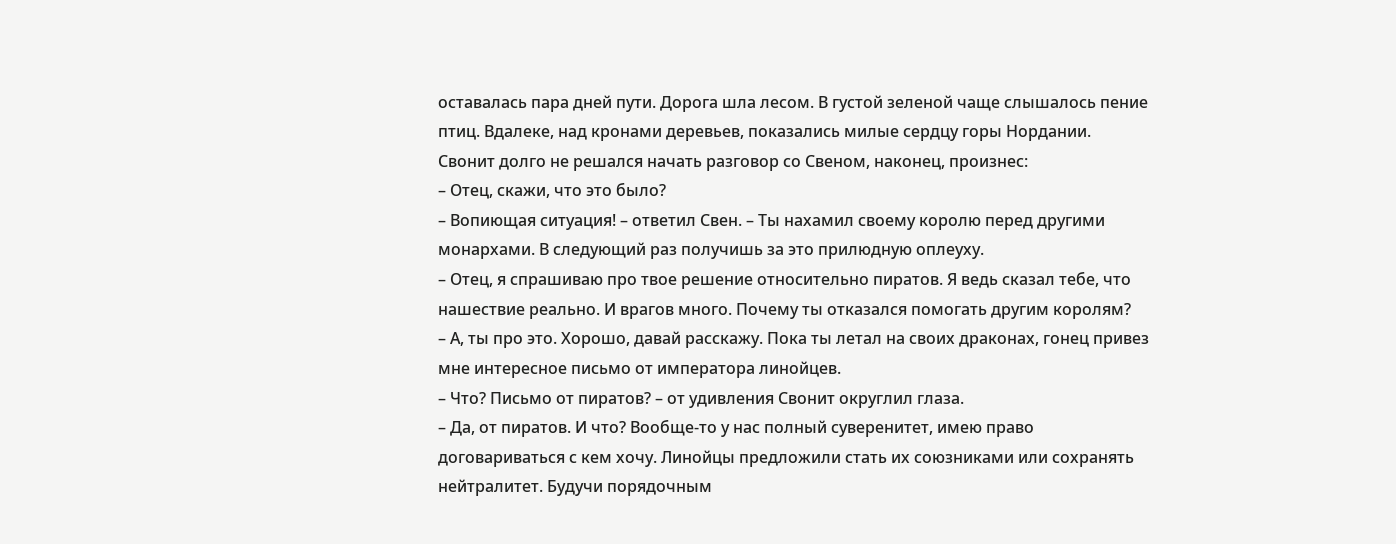оставалась пара дней пути. Дорога шла лесом. В густой зеленой чаще слышалось пение птиц. Вдалеке, над кронами деревьев, показались милые сердцу горы Нордании.
Свонит долго не решался начать разговор со Свеном, наконец, произнес:
– Отец, скажи, что это было?
– Вопиющая ситуация! – ответил Свен. – Ты нахамил своему королю перед другими монархами. В следующий раз получишь за это прилюдную оплеуху.
– Отец, я спрашиваю про твое решение относительно пиратов. Я ведь сказал тебе, что нашествие реально. И врагов много. Почему ты отказался помогать другим королям?
– А, ты про это. Хорошо, давай расскажу. Пока ты летал на своих драконах, гонец привез мне интересное письмо от императора линойцев.
– Что? Письмо от пиратов? – от удивления Свонит округлил глаза.
– Да, от пиратов. И что? Вообще-то у нас полный суверенитет, имею право договариваться с кем хочу. Линойцы предложили стать их союзниками или сохранять нейтралитет. Будучи порядочным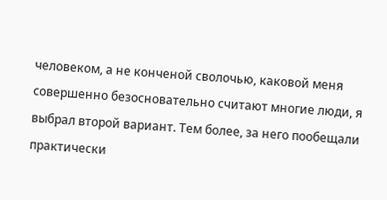человеком, а не конченой сволочью, каковой меня совершенно безосновательно считают многие люди, я выбрал второй вариант. Тем более, за него пообещали практически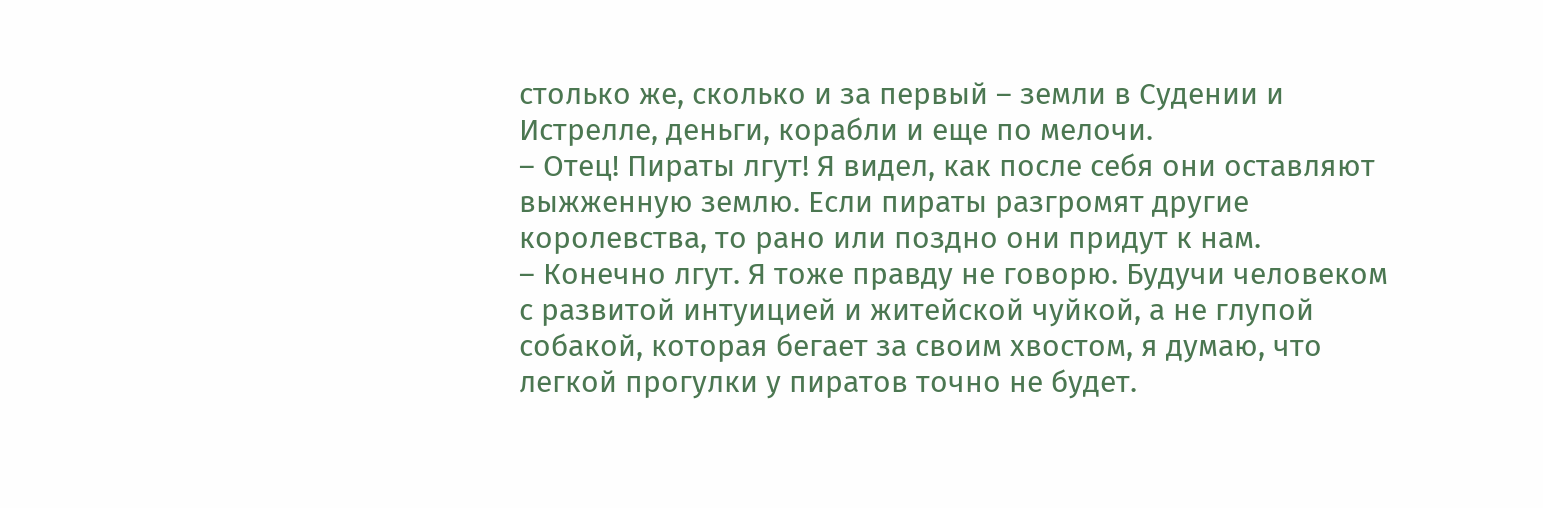столько же, сколько и за первый – земли в Судении и Истрелле, деньги, корабли и еще по мелочи.
– Отец! Пираты лгут! Я видел, как после себя они оставляют выжженную землю. Если пираты разгромят другие королевства, то рано или поздно они придут к нам.
– Конечно лгут. Я тоже правду не говорю. Будучи человеком с развитой интуицией и житейской чуйкой, а не глупой собакой, которая бегает за своим хвостом, я думаю, что легкой прогулки у пиратов точно не будет.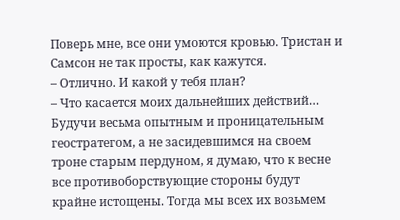Поверь мне, все они умоются кровью. Тристан и Самсон не так просты, как кажутся.
– Отлично. И какой у тебя план?
– Что касается моих дальнейших действий… Будучи весьма опытным и проницательным геостратегом, а не засидевшимся на своем троне старым пердуном, я думаю, что к весне все противоборствующие стороны будут крайне истощены. Тогда мы всех их возьмем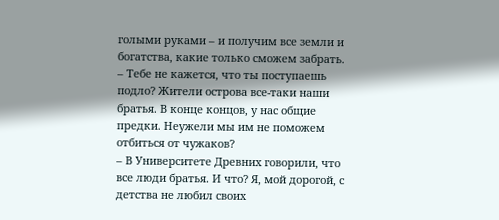голыми руками – и получим все земли и богатства, какие только сможем забрать.
– Тебе не кажется, что ты поступаешь подло? Жители острова все-таки наши братья. В конце концов, у нас общие предки. Неужели мы им не поможем отбиться от чужаков?
– В Университете Древних говорили, что все люди братья. И что? Я, мой дорогой, с детства не любил своих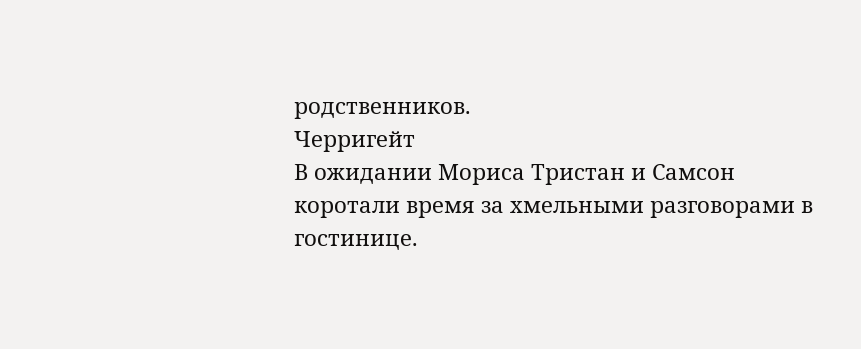родственников.
Черригейт
В ожидании Мориса Тристан и Самсон коротали время за хмельными разговорами в гостинице.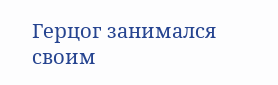Герцог занимался своим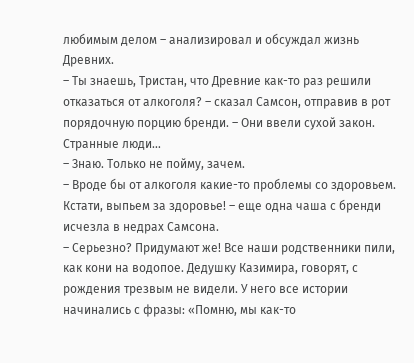любимым делом – анализировал и обсуждал жизнь Древних.
– Ты знаешь, Тристан, что Древние как-то раз решили отказаться от алкоголя? – сказал Самсон, отправив в рот порядочную порцию бренди. – Они ввели сухой закон. Странные люди…
– Знаю. Только не пойму, зачем.
– Вроде бы от алкоголя какие-то проблемы со здоровьем. Кстати, выпьем за здоровье! – еще одна чаша с бренди исчезла в недрах Самсона.
– Серьезно? Придумают же! Все наши родственники пили, как кони на водопое. Дедушку Казимира, говорят, с рождения трезвым не видели. У него все истории начинались с фразы: «Помню, мы как-то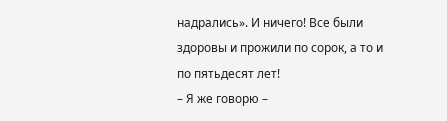надрались». И ничего! Все были здоровы и прожили по сорок, а то и по пятьдесят лет!
– Я же говорю –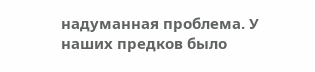надуманная проблема. У наших предков было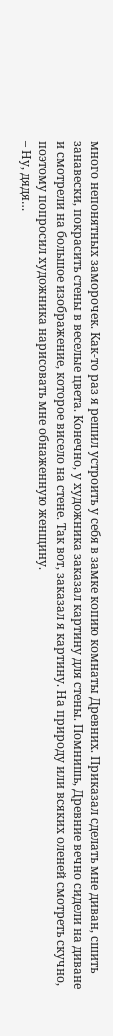много непонятных заморочек. Как-то раз я решил устроить у себя в замке копию комнаты Древних. Приказал сделать мне диван, сшить занавески, покрасить стены в веселые цвета. Конечно, у художника заказал картину для стены. Помнишь, Древние вечно сидели на диване и смотрели на большое изображение, которое висело на стене. Так вот, заказал я картину. На природу или всяких оленей смотреть скучно, поэтому попросил художника нарисовать мне обнаженную женщину.
– Ну, дядя…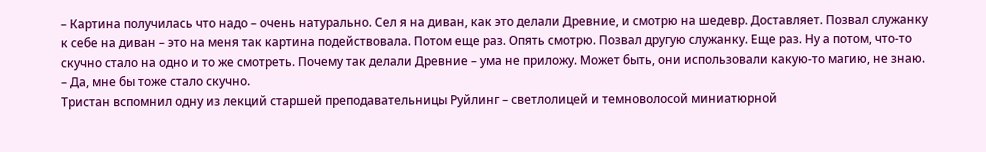– Картина получилась что надо – очень натурально. Сел я на диван, как это делали Древние, и смотрю на шедевр. Доставляет. Позвал служанку к себе на диван – это на меня так картина подействовала. Потом еще раз. Опять смотрю. Позвал другую служанку. Еще раз. Ну а потом, что-то скучно стало на одно и то же смотреть. Почему так делали Древние – ума не приложу. Может быть, они использовали какую-то магию, не знаю.
– Да, мне бы тоже стало скучно.
Тристан вспомнил одну из лекций старшей преподавательницы Руйлинг – светлолицей и темноволосой миниатюрной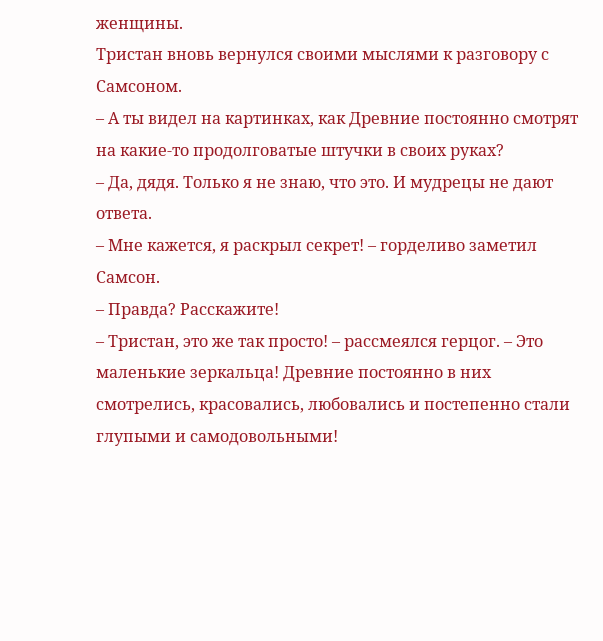женщины.
Тристан вновь вернулся своими мыслями к разговору с Самсоном.
– А ты видел на картинках, как Древние постоянно смотрят на какие-то продолговатые штучки в своих руках?
– Да, дядя. Только я не знаю, что это. И мудрецы не дают ответа.
– Мне кажется, я раскрыл секрет! – горделиво заметил Самсон.
– Правда? Расскажите!
– Тристан, это же так просто! – рассмеялся герцог. – Это маленькие зеркальца! Древние постоянно в них смотрелись, красовались, любовались и постепенно стали глупыми и самодовольными!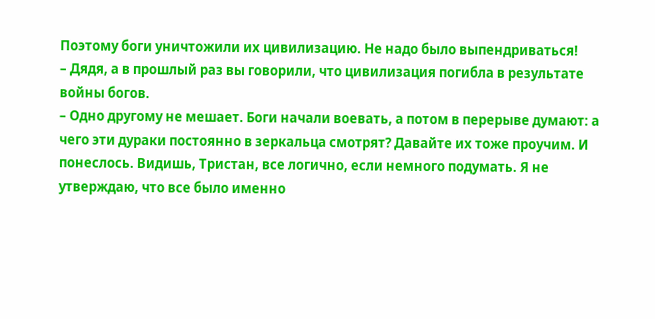Поэтому боги уничтожили их цивилизацию. Не надо было выпендриваться!
– Дядя, а в прошлый раз вы говорили, что цивилизация погибла в результате войны богов.
– Одно другому не мешает. Боги начали воевать, а потом в перерыве думают: а чего эти дураки постоянно в зеркальца смотрят? Давайте их тоже проучим. И понеслось. Видишь, Тристан, все логично, если немного подумать. Я не утверждаю, что все было именно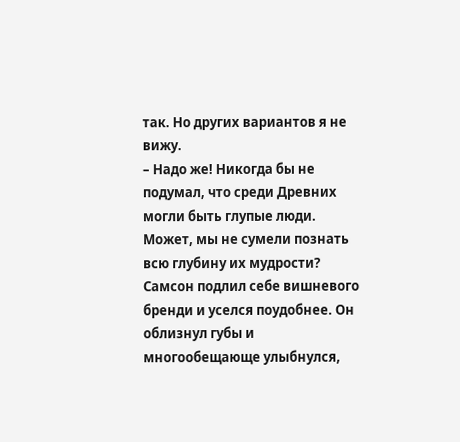так. Но других вариантов я не вижу.
– Надо же! Никогда бы не подумал, что среди Древних могли быть глупые люди. Может, мы не сумели познать всю глубину их мудрости?
Самсон подлил себе вишневого бренди и уселся поудобнее. Он облизнул губы и многообещающе улыбнулся,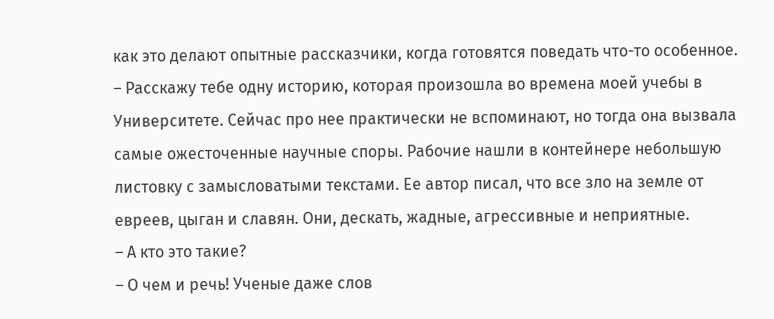как это делают опытные рассказчики, когда готовятся поведать что-то особенное.
– Расскажу тебе одну историю, которая произошла во времена моей учебы в Университете. Сейчас про нее практически не вспоминают, но тогда она вызвала самые ожесточенные научные споры. Рабочие нашли в контейнере небольшую листовку с замысловатыми текстами. Ее автор писал, что все зло на земле от евреев, цыган и славян. Они, дескать, жадные, агрессивные и неприятные.
– А кто это такие?
– О чем и речь! Ученые даже слов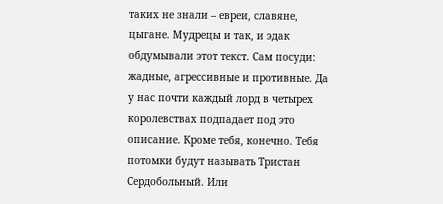таких не знали – евреи, славяне, цыгане. Мудрецы и так, и эдак обдумывали этот текст. Сам посуди: жадные, агрессивные и противные. Да у нас почти каждый лорд в четырех королевствах подпадает под это описание. Кроме тебя, конечно. Тебя потомки будут называть Тристан Сердобольный. Или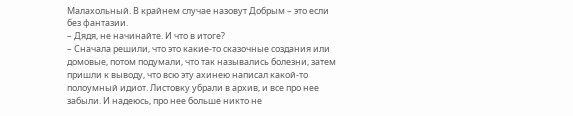Малахольный. В крайнем случае назовут Добрым – это если без фантазии.
– Дядя, не начинайте. И что в итоге?
– Сначала решили, что это какие-то сказочные создания или домовые, потом подумали, что так назывались болезни, затем пришли к выводу, что всю эту ахинею написал какой-то полоумный идиот. Листовку убрали в архив, и все про нее забыли. И надеюсь, про нее больше никто не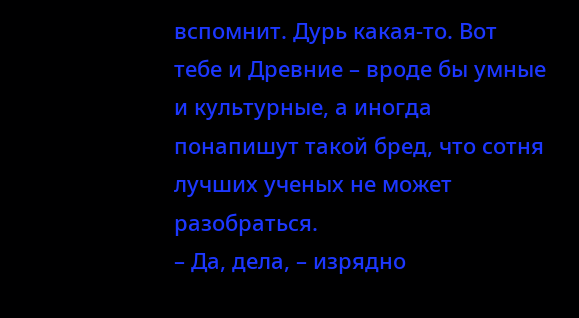вспомнит. Дурь какая-то. Вот тебе и Древние – вроде бы умные и культурные, а иногда понапишут такой бред, что сотня лучших ученых не может разобраться.
– Да, дела, – изрядно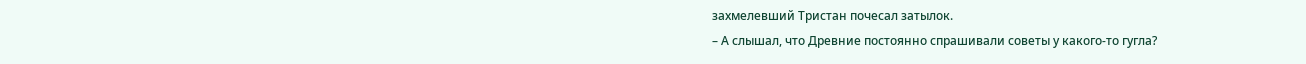захмелевший Тристан почесал затылок.
– А слышал, что Древние постоянно спрашивали советы у какого-то гугла?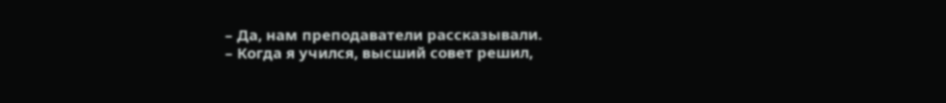– Да, нам преподаватели рассказывали.
– Когда я учился, высший совет решил,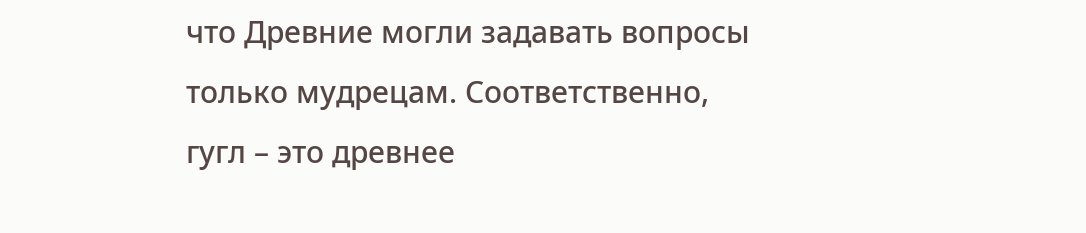что Древние могли задавать вопросы только мудрецам. Соответственно, гугл – это древнее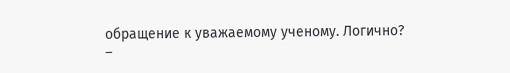обращение к уважаемому ученому. Логично?
–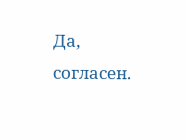Да, согласен.